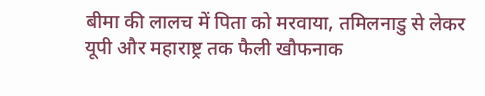बीमा की लालच में पिता को मरवाया, तमिलनाडु से लेकर यूपी और महाराष्ट्र तक फैली खौफनाक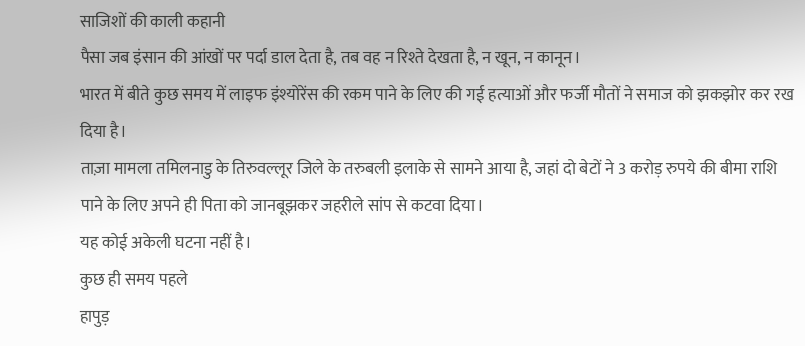साजिशों की काली कहानी
पैसा जब इंसान की आंखों पर पर्दा डाल देता है, तब वह न रिश्ते देखता है, न खून, न कानून।
भारत में बीते कुछ समय में लाइफ इंश्योरेंस की रकम पाने के लिए की गई हत्याओं और फर्जी मौतों ने समाज को झकझोर कर रख दिया है।
ताज़ा मामला तमिलनाडु के तिरुवल्लूर जिले के तरुबली इलाके से सामने आया है, जहां दो बेटों ने 3 करोड़ रुपये की बीमा राशि पाने के लिए अपने ही पिता को जानबूझकर जहरीले सांप से कटवा दिया।
यह कोई अकेली घटना नहीं है।
कुछ ही समय पहले
हापुड़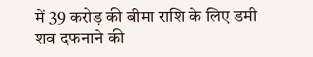में 39 करोड़ की बीमा राशि के लिए डमी शव दफनाने की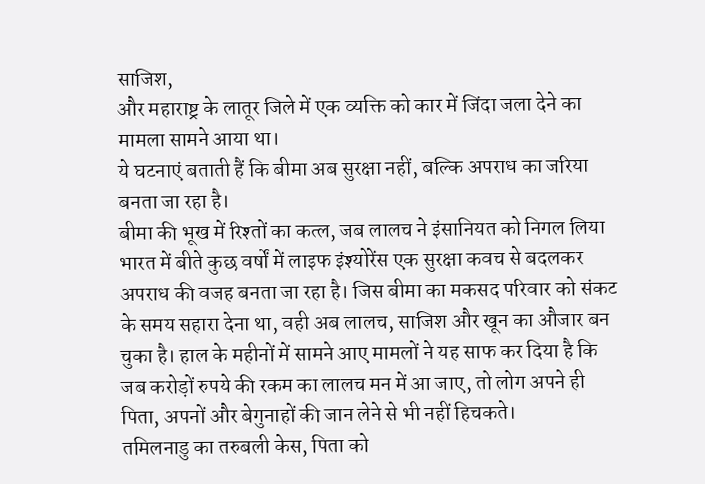साजिश,
और महाराष्ट्र के लातूर जिले में एक व्यक्ति को कार में जिंदा जला देने का मामला सामने आया था।
ये घटनाएं बताती हैं कि बीमा अब सुरक्षा नहीं, बल्कि अपराध का जरिया बनता जा रहा है।
बीमा की भूख में रिश्तों का कत्ल, जब लालच ने इंसानियत को निगल लिया
भारत में बीते कुछ वर्षों में लाइफ इंश्योरेंस एक सुरक्षा कवच से बदलकर अपराध की वजह बनता जा रहा है। जिस बीमा का मकसद परिवार को संकट के समय सहारा देना था, वही अब लालच, साजिश और खून का औजार बन चुका है। हाल के महीनों में सामने आए मामलों ने यह साफ कर दिया है कि जब करोड़ों रुपये की रकम का लालच मन में आ जाए, तो लोग अपने ही पिता, अपनों और बेगुनाहों की जान लेने से भी नहीं हिचकते।
तमिलनाडु का तरुबली केस, पिता को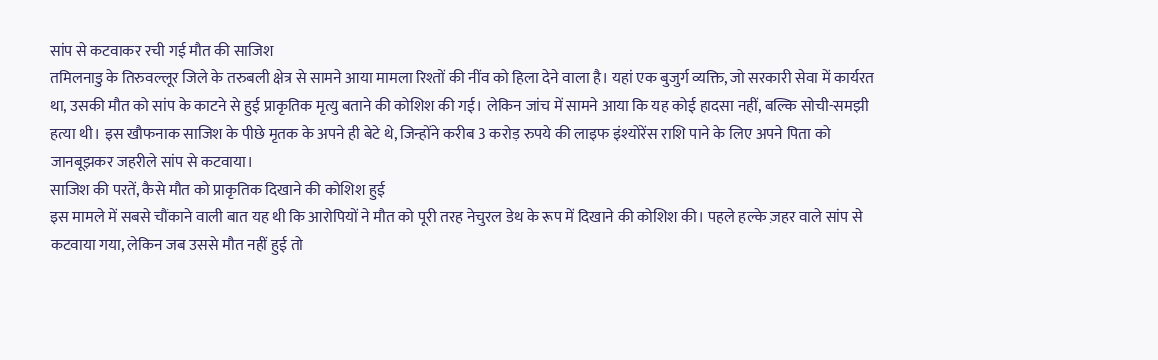सांप से कटवाकर रची गई मौत की साजिश
तमिलनाडु के तिरुवल्लूर जिले के तरुबली क्षेत्र से सामने आया मामला रिश्तों की नींव को हिला देने वाला है। यहां एक बुजुर्ग व्यक्ति, जो सरकारी सेवा में कार्यरत था, उसकी मौत को सांप के काटने से हुई प्राकृतिक मृत्यु बताने की कोशिश की गई। लेकिन जांच में सामने आया कि यह कोई हादसा नहीं, बल्कि सोची-समझी हत्या थी। इस खौफनाक साजिश के पीछे मृतक के अपने ही बेटे थे, जिन्होंने करीब 3 करोड़ रुपये की लाइफ इंश्योरेंस राशि पाने के लिए अपने पिता को जानबूझकर जहरीले सांप से कटवाया।
साजिश की परतें, कैसे मौत को प्राकृतिक दिखाने की कोशिश हुई
इस मामले में सबसे चौंकाने वाली बात यह थी कि आरोपियों ने मौत को पूरी तरह नेचुरल डेथ के रूप में दिखाने की कोशिश की। पहले हल्के ज़हर वाले सांप से कटवाया गया, लेकिन जब उससे मौत नहीं हुई तो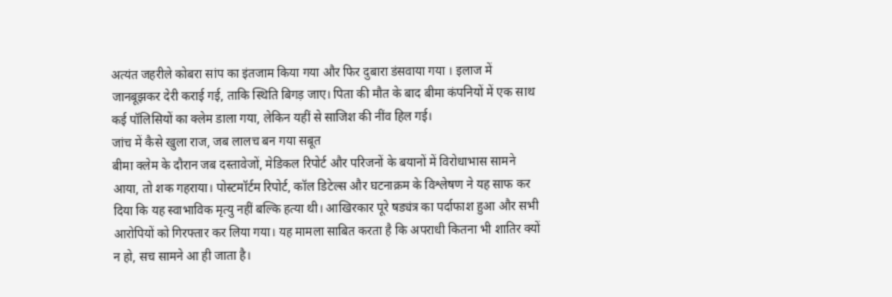अत्यंत जहरीले कोबरा सांप का इंतजाम किया गया और फिर दुबारा डंसवाया गया । इलाज में जानबूझकर देरी कराई गई, ताकि स्थिति बिगड़ जाए। पिता की मौत के बाद बीमा कंपनियों में एक साथ कई पॉलिसियों का क्लेम डाला गया, लेकिन यहीं से साजिश की नींव हिल गई।
जांच में कैसे खुला राज, जब लालच बन गया सबूत
बीमा क्लेम के दौरान जब दस्तावेजों, मेडिकल रिपोर्ट और परिजनों के बयानों में विरोधाभास सामने आया, तो शक गहराया। पोस्टमॉर्टम रिपोर्ट, कॉल डिटेल्स और घटनाक्रम के विश्लेषण ने यह साफ कर दिया कि यह स्वाभाविक मृत्यु नहीं बल्कि हत्या थी। आखिरकार पूरे षड्यंत्र का पर्दाफाश हुआ और सभी आरोपियों को गिरफ्तार कर लिया गया। यह मामला साबित करता है कि अपराधी कितना भी शातिर क्यों न हो, सच सामने आ ही जाता है।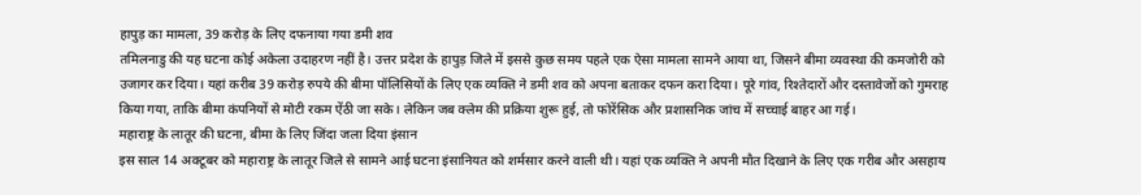हापुड़ का मामला, 39 करोड़ के लिए दफनाया गया डमी शव
तमिलनाडु की यह घटना कोई अकेला उदाहरण नहीं है। उत्तर प्रदेश के हापुड़ जिले में इससे कुछ समय पहले एक ऐसा मामला सामने आया था, जिसने बीमा व्यवस्था की कमजोरी को उजागर कर दिया। यहां करीब 39 करोड़ रुपये की बीमा पॉलिसियों के लिए एक व्यक्ति ने डमी शव को अपना बताकर दफन करा दिया। पूरे गांव, रिश्तेदारों और दस्तावेजों को गुमराह किया गया, ताकि बीमा कंपनियों से मोटी रकम ऐंठी जा सके। लेकिन जब क्लेम की प्रक्रिया शुरू हुई, तो फोरेंसिक और प्रशासनिक जांच में सच्चाई बाहर आ गई।
महाराष्ट्र के लातूर की घटना, बीमा के लिए जिंदा जला दिया इंसान
इस साल 14 अक्टूबर को महाराष्ट्र के लातूर जिले से सामने आई घटना इंसानियत को शर्मसार करने वाली थी। यहां एक व्यक्ति ने अपनी मौत दिखाने के लिए एक गरीब और असहाय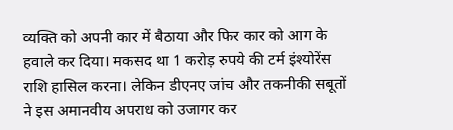व्यक्ति को अपनी कार में बैठाया और फिर कार को आग के हवाले कर दिया। मकसद था 1 करोड़ रुपये की टर्म इंश्योरेंस राशि हासिल करना। लेकिन डीएनए जांच और तकनीकी सबूतों ने इस अमानवीय अपराध को उजागर कर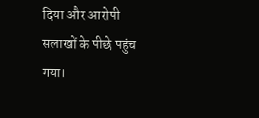दिया और आरोपी सलाखों के पीछे पहुंच गया।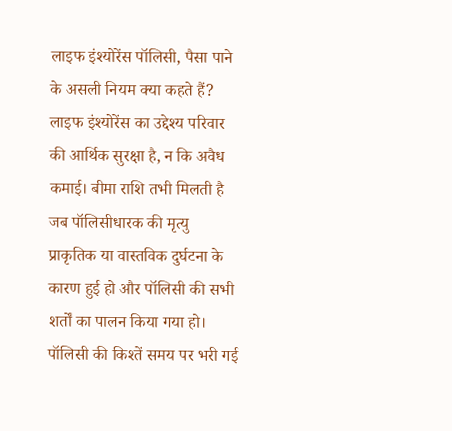लाइफ इंश्योरेंस पॉलिसी, पैसा पाने के असली नियम क्या कहते हैं?
लाइफ इंश्योरेंस का उद्देश्य परिवार की आर्थिक सुरक्षा है, न कि अवैध कमाई। बीमा राशि तभी मिलती है जब पॉलिसीधारक की मृत्यु प्राकृतिक या वास्तविक दुर्घटना के कारण हुई हो और पॉलिसी की सभी शर्तों का पालन किया गया हो। पॉलिसी की किश्तें समय पर भरी गई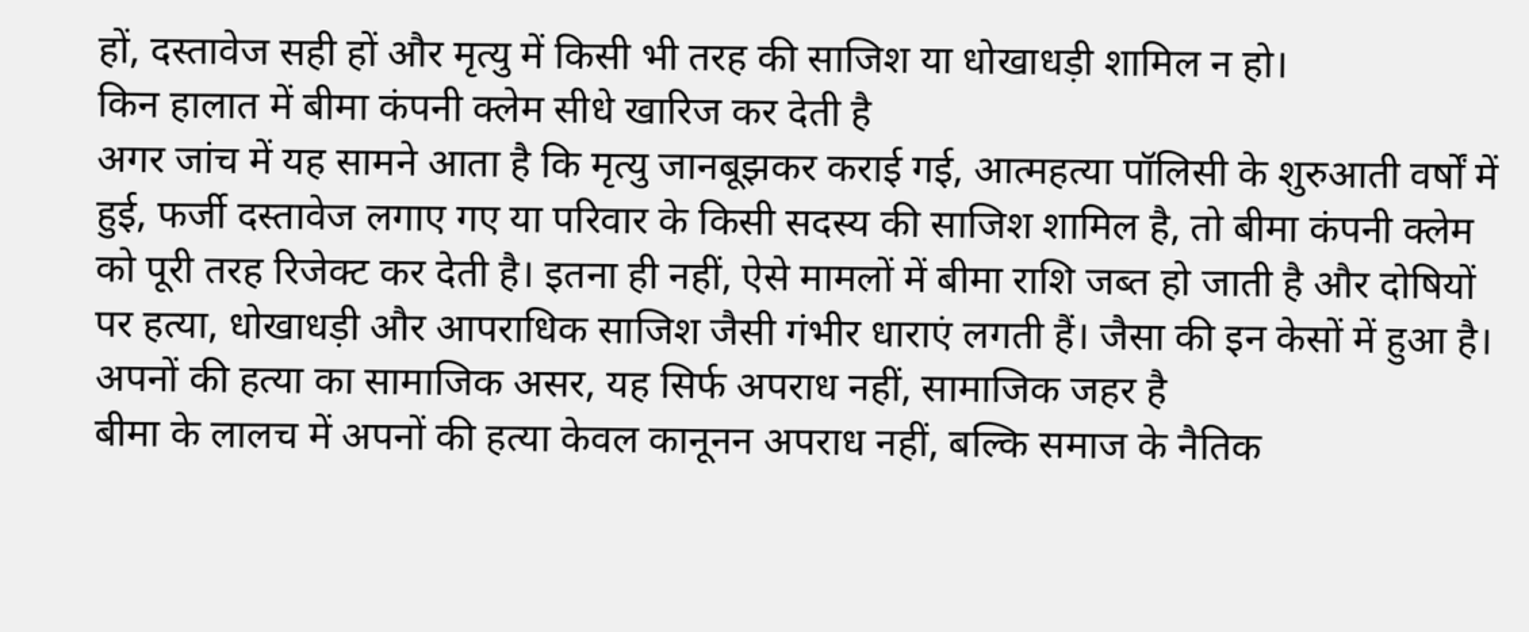हों, दस्तावेज सही हों और मृत्यु में किसी भी तरह की साजिश या धोखाधड़ी शामिल न हो।
किन हालात में बीमा कंपनी क्लेम सीधे खारिज कर देती है
अगर जांच में यह सामने आता है कि मृत्यु जानबूझकर कराई गई, आत्महत्या पॉलिसी के शुरुआती वर्षों में हुई, फर्जी दस्तावेज लगाए गए या परिवार के किसी सदस्य की साजिश शामिल है, तो बीमा कंपनी क्लेम को पूरी तरह रिजेक्ट कर देती है। इतना ही नहीं, ऐसे मामलों में बीमा राशि जब्त हो जाती है और दोषियों पर हत्या, धोखाधड़ी और आपराधिक साजिश जैसी गंभीर धाराएं लगती हैं। जैसा की इन केसों में हुआ है।
अपनों की हत्या का सामाजिक असर, यह सिर्फ अपराध नहीं, सामाजिक जहर है
बीमा के लालच में अपनों की हत्या केवल कानूनन अपराध नहीं, बल्कि समाज के नैतिक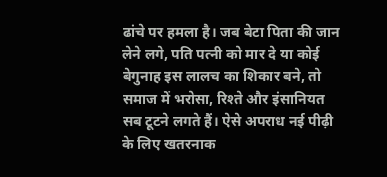ढांचे पर हमला है। जब बेटा पिता की जान लेने लगे, पति पत्नी को मार दे या कोई बेगुनाह इस लालच का शिकार बने, तो समाज में भरोसा, रिश्ते और इंसानियत सब टूटने लगते हैं। ऐसे अपराध नई पीढ़ी के लिए खतरनाक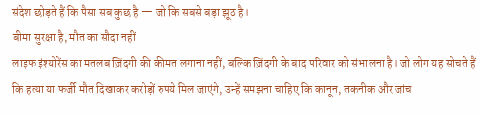संदेश छोड़ते हैं कि पैसा सब कुछ है — जो कि सबसे बड़ा झूठ है।
बीमा सुरक्षा है, मौत का सौदा नहीं
लाइफ इंश्योरेंस का मतलब ज़िंदगी की कीमत लगाना नहीं, बल्कि ज़िंदगी के बाद परिवार को संभालना है। जो लोग यह सोचते हैं कि हत्या या फर्जी मौत दिखाकर करोड़ों रुपये मिल जाएंगे, उन्हें समझना चाहिए कि कानून, तकनीक और जांच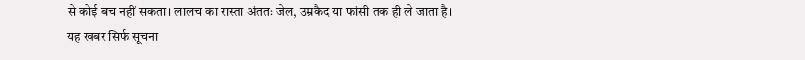से कोई बच नहीं सकता। लालच का रास्ता अंततः जेल, उम्रकैद या फांसी तक ही ले जाता है।
यह खबर सिर्फ सूचना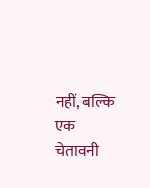नहीं, बल्कि एक चेतावनी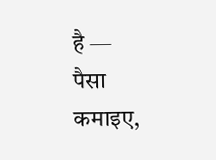है —
पैसा कमाइए,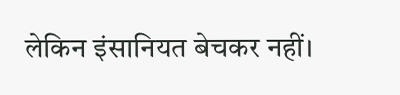लेकिन इंसानियत बेचकर नहीं।